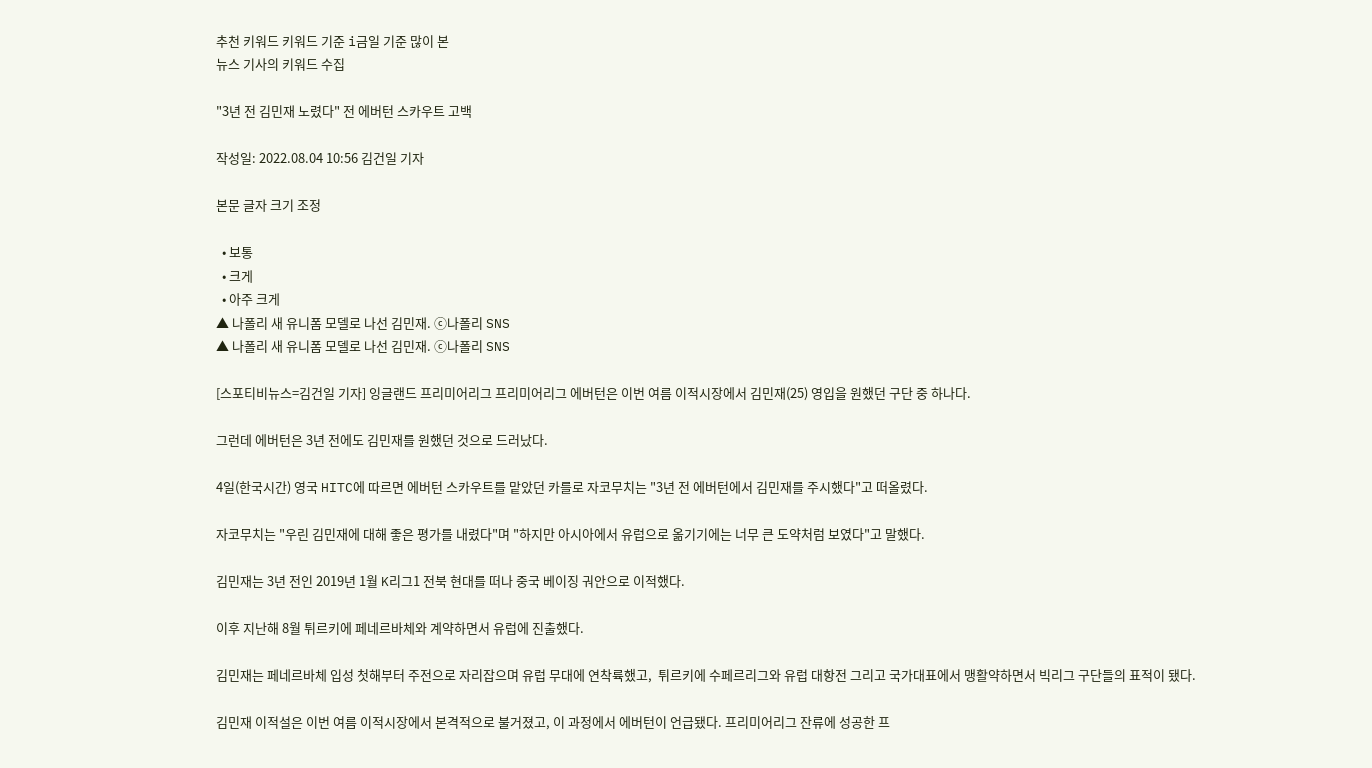추천 키워드 키워드 기준 i금일 기준 많이 본
뉴스 기사의 키워드 수집

"3년 전 김민재 노렸다" 전 에버턴 스카우트 고백

작성일: 2022.08.04 10:56 김건일 기자

본문 글자 크기 조정

  • 보통
  • 크게
  • 아주 크게
▲ 나폴리 새 유니폼 모델로 나선 김민재. ⓒ나폴리 SNS
▲ 나폴리 새 유니폼 모델로 나선 김민재. ⓒ나폴리 SNS

[스포티비뉴스=김건일 기자] 잉글랜드 프리미어리그 프리미어리그 에버턴은 이번 여름 이적시장에서 김민재(25) 영입을 원했던 구단 중 하나다.

그런데 에버턴은 3년 전에도 김민재를 원했던 것으로 드러났다.

4일(한국시간) 영국 HITC에 따르면 에버턴 스카우트를 맡았던 카를로 자코무치는 "3년 전 에버턴에서 김민재를 주시했다"고 떠올렸다.

자코무치는 "우린 김민재에 대해 좋은 평가를 내렸다"며 "하지만 아시아에서 유럽으로 옮기기에는 너무 큰 도약처럼 보였다"고 말했다.

김민재는 3년 전인 2019년 1월 K리그1 전북 현대를 떠나 중국 베이징 궈안으로 이적했다.

이후 지난해 8월 튀르키에 페네르바체와 계약하면서 유럽에 진출했다.

김민재는 페네르바체 입성 첫해부터 주전으로 자리잡으며 유럽 무대에 연착륙했고,  튀르키에 수페르리그와 유럽 대항전 그리고 국가대표에서 맹활약하면서 빅리그 구단들의 표적이 됐다.

김민재 이적설은 이번 여름 이적시장에서 본격적으로 불거졌고, 이 과정에서 에버턴이 언급됐다. 프리미어리그 잔류에 성공한 프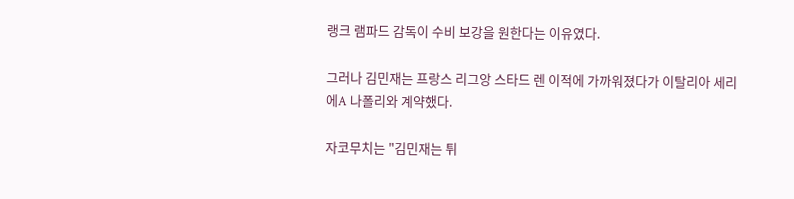랭크 램파드 감독이 수비 보강을 원한다는 이유였다.

그러나 김민재는 프랑스 리그앙 스타드 렌 이적에 가까워졌다가 이탈리아 세리에A 나폴리와 계약했다.

자코무치는 "김민재는 튀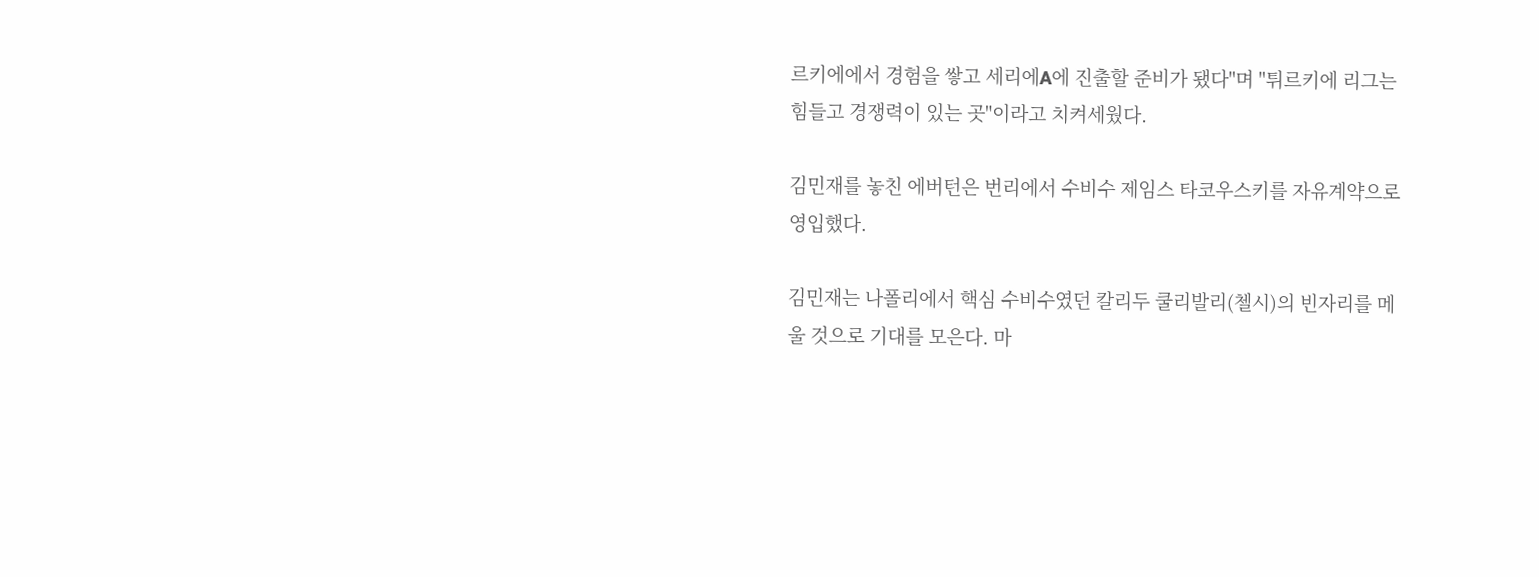르키에에서 경험을 쌓고 세리에A에 진출할 준비가 됐다"며 "튀르키에 리그는 힘들고 경쟁력이 있는 곳"이라고 치켜세웠다.

김민재를 놓친 에버턴은 번리에서 수비수 제임스 타코우스키를 자유계약으로 영입했다.

김민재는 나폴리에서 핵심 수비수였던 칼리두 쿨리발리(첼시)의 빈자리를 메울 것으로 기대를 모은다. 마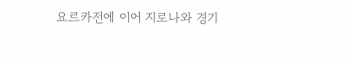요르카전에 이어 지로나와 경기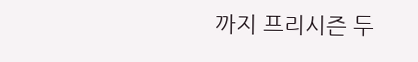까지 프리시즌 두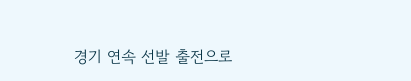경기 연속 선발 출전으로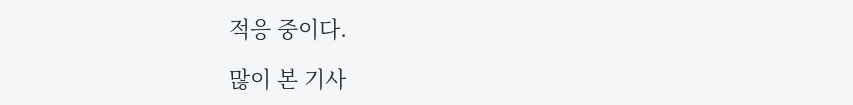적응 중이다.

많이 본 기사